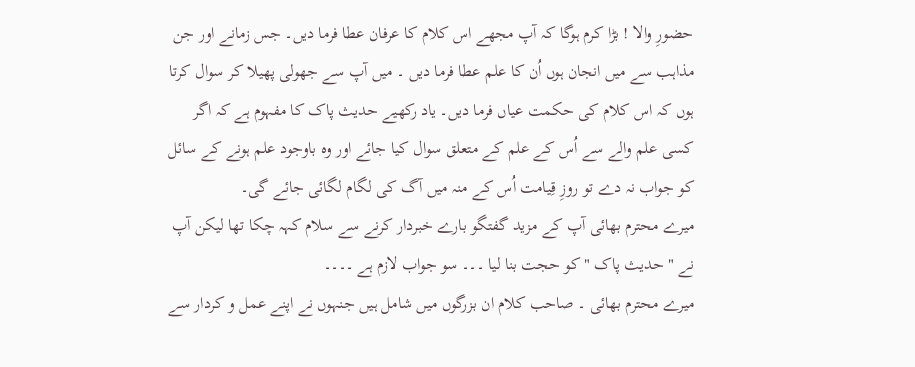حضورِ والا ! بڑا کرم ہوگا کہ آپ مجھے اس کلام کا عرفان عطا فرما دیں۔ جس زمانے اور جن مذاہب سے میں انجان ہوں اُن کا علم عطا فرما دیں ۔ میں آپ سے جھولی پھیلا کر سوال کرتا ہوں کہ اس کلام کی حکمت عیاں فرما دیں۔ یاد رکھیے حدیث پاک کا مفہوم ہے کہ اگر کسی علم والے سے اُس کے علم کے متعلق سوال کیا جائے اور وہ باوجود علم ہونے کے سائل کو جواب نہ دے تو روزِ قِیامت اُس کے منہ میں آگ کی لگام لگائی جائے گی۔
میرے محترم بھائی آپ کے مزید گفتگو بارے خبردار کرنے سے سلام کہہ چکا تھا لیکن آپ نے " حدیث پاک " کو حجت بنا لیا ۔۔۔ سو جواب لازم ہے ۔۔۔۔
میرے محترم بھائی ۔ صاحب کلام ان بزرگوں میں شامل ہیں جنہوں نے اپنے عمل و کردار سے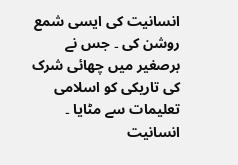انسانیت کی ایسی شمع روشن کی ۔ جس نے برصغیر میں چھائی شرک کی تاریکی کو اسلامی تعلیمات سے مٹایا ۔ انسانیت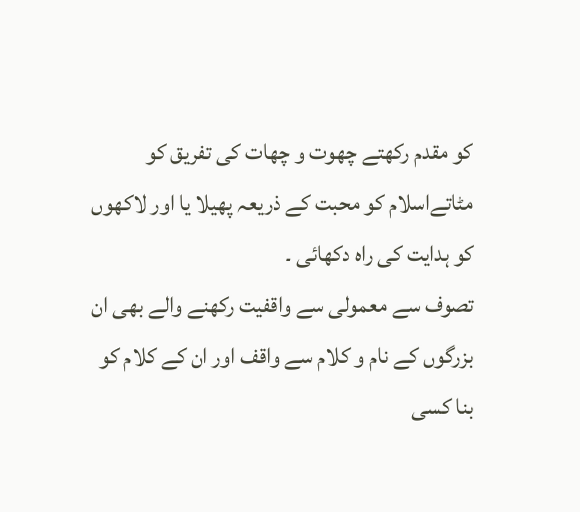کو مقدم رکھتے چھوت و چھات کی تفریق کو مٹاتےاسلام کو محبت کے ذریعہ پھیلا یا اور لاکھوں کو ہدایت کی راہ دکھائی ۔
تصوف سے معمولی سے واقفیت رکھنے والے بھی ان بزرگوں کے نام و کلام سے واقف اور ان کے کلام کو بنا کسی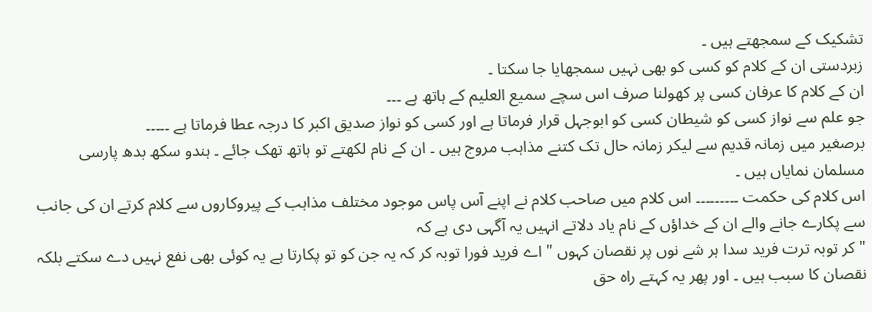تشکیک کے سمجھتے ہیں ۔
زبردستی ان کے کلام کو کسی کو بھی نہیں سمجھایا جا سکتا ۔
ان کے کلام کا عرفان کسی پر کھولنا صرف اس سچے سمیع العلیم کے ہاتھ ہے ۔۔۔
جو علم سے نواز کسی کو شیطان کسی کو ابوجہل قرار فرماتا ہے اور کسی کو نواز صدیق اکبر کا درجہ عطا فرماتا ہے ۔۔۔۔۔
برصغیر میں زمانہ قدیم سے لیکر زمانہ حال تک کتنے مذاہب مروج ہیں ۔ ان کے نام لکھتے تو ہاتھ تھک جائے ۔ ہندو سکھ بدھ پارسی مسلمان نمایاں ہیں ۔
اس کلام کی حکمت ۔۔۔۔۔۔۔۔۔ اس کلام میں صاحب کلام نے اپنے آس پاس موجود مختلف مذاہب کے پیروکاروں سے کلام کرتے ان کی جانب سے پکارے جانے والے ان کے خداؤں کے نام یاد دلاتے انہیں یہ آگہی دی ہے کہ
" کر توبہ ترت فرید سدا ہر شے نوں پر نقصان کہوں " اے فرید فورا توبہ کر کہ یہ جن کو تو پکارتا ہے یہ کوئی بھی نفع نہیں دے سکتے بلکہ نقصان کا سبب ہیں ۔ اور پھر یہ کہتے راہ حق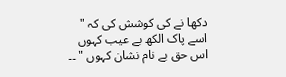دکھا نے کی کوشش کی کہ " اسے پاک الکھ بے عیب کہوں اس حق بے نام نشان کہوں " ۔۔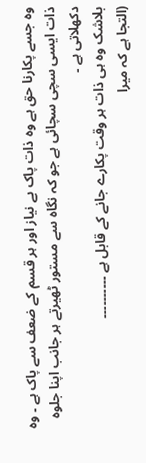وہ جسے پکارنا حق ہے وہ ذات پاک بے نیاز اور ہر قسم کے ضعف سے پاک ہے ۔ وہ ذات ایسی سچی سچائی ہے جو کہ نگاہ سے مستور ٹھیرتے ہر جانب اپنا جلوہ دکھلاتی ہے ۔
بلاشک وہ ہی ذات ہر وقت پکارے جانے کے قابل ہے ۔۔۔۔۔۔۔۔۔۔
(التجا ہے کہ میرا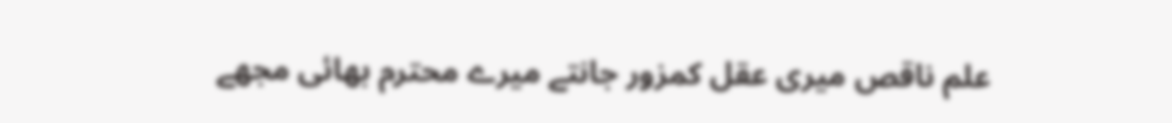علم ناقص میری عقل کمزور جانتے میرے محترم بھائی مجھے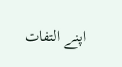اپنے التفات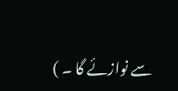سے نوازئے گا ۔ )